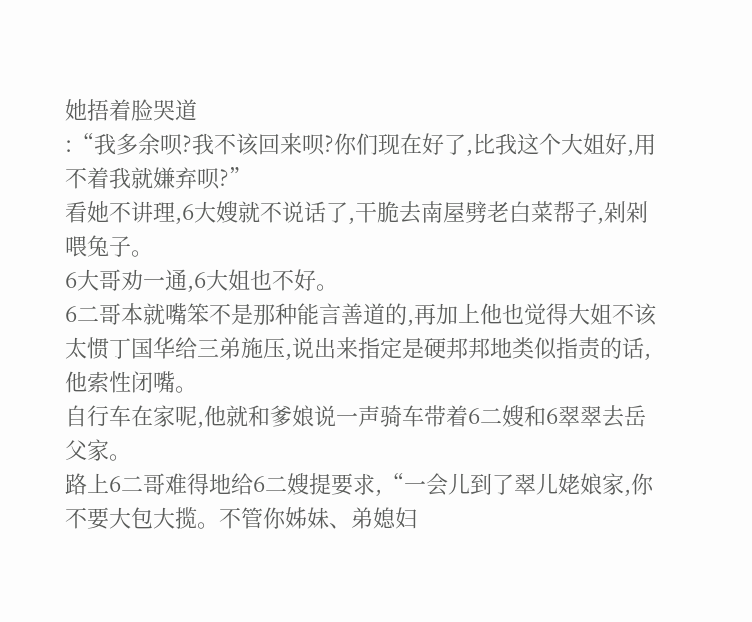她捂着脸哭道
:“我多余呗?我不该回来呗?你们现在好了,比我这个大姐好,用不着我就嫌弃呗?”
看她不讲理,6大嫂就不说话了,干脆去南屋劈老白菜帮子,剁剁喂兔子。
6大哥劝一通,6大姐也不好。
6二哥本就嘴笨不是那种能言善道的,再加上他也觉得大姐不该太惯丁国华给三弟施压,说出来指定是硬邦邦地类似指责的话,他索性闭嘴。
自行车在家呢,他就和爹娘说一声骑车带着6二嫂和6翠翠去岳父家。
路上6二哥难得地给6二嫂提要求,“一会儿到了翠儿姥娘家,你不要大包大揽。不管你姊妹、弟媳妇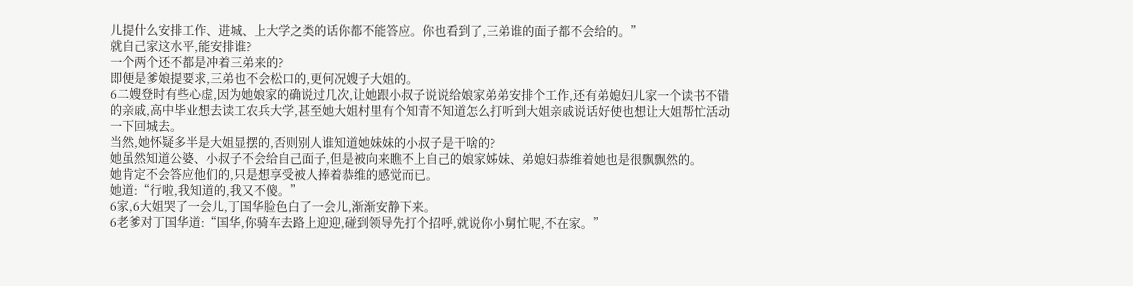儿提什么安排工作、进城、上大学之类的话你都不能答应。你也看到了,三弟谁的面子都不会给的。”
就自己家这水平,能安排谁?
一个两个还不都是冲着三弟来的?
即便是爹娘提要求,三弟也不会松口的,更何况嫂子大姐的。
6二嫂登时有些心虚,因为她娘家的确说过几次,让她跟小叔子说说给娘家弟弟安排个工作,还有弟媳妇儿家一个读书不错的亲戚,高中毕业想去读工农兵大学,甚至她大姐村里有个知青不知道怎么打听到大姐亲戚说话好使也想让大姐帮忙活动一下回城去。
当然,她怀疑多半是大姐显摆的,否则别人谁知道她妹妹的小叔子是干啥的?
她虽然知道公婆、小叔子不会给自己面子,但是被向来瞧不上自己的娘家姊妹、弟媳妇恭维着她也是很飘飘然的。
她肯定不会答应他们的,只是想享受被人捧着恭维的感觉而已。
她道:“行啦,我知道的,我又不傻。”
6家,6大姐哭了一会儿,丁国华脸色白了一会儿,渐渐安静下来。
6老爹对丁国华道:“国华,你骑车去路上迎迎,碰到领导先打个招呼,就说你小舅忙呢,不在家。”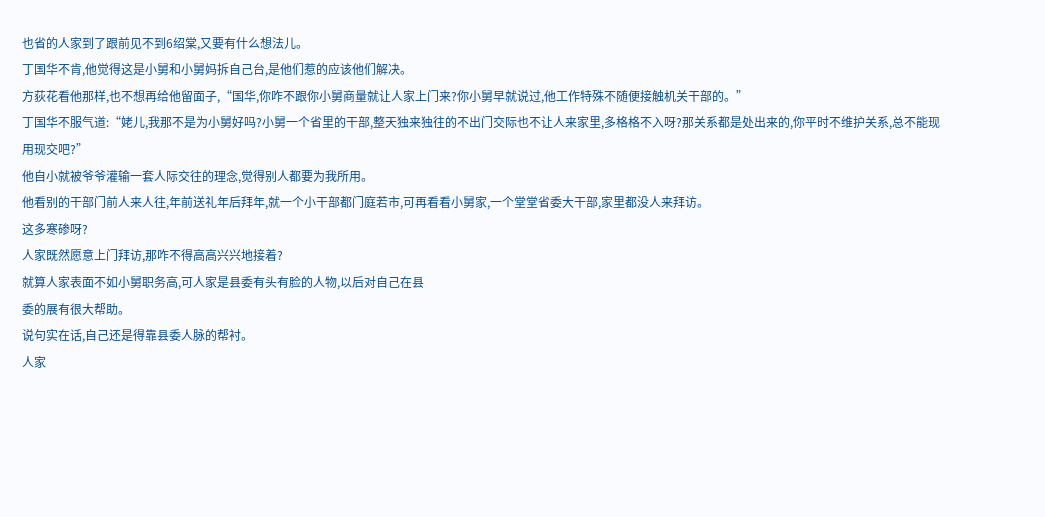也省的人家到了跟前见不到6绍棠,又要有什么想法儿。
丁国华不肯,他觉得这是小舅和小舅妈拆自己台,是他们惹的应该他们解决。
方荻花看他那样,也不想再给他留面子,“国华,你咋不跟你小舅商量就让人家上门来?你小舅早就说过,他工作特殊不随便接触机关干部的。”
丁国华不服气道:“姥儿,我那不是为小舅好吗?小舅一个省里的干部,整天独来独往的不出门交际也不让人来家里,多格格不入呀?那关系都是处出来的,你平时不维护关系,总不能现用现交吧?”
他自小就被爷爷灌输一套人际交往的理念,觉得别人都要为我所用。
他看别的干部门前人来人往,年前送礼年后拜年,就一个小干部都门庭若市,可再看看小舅家,一个堂堂省委大干部,家里都没人来拜访。
这多寒碜呀?
人家既然愿意上门拜访,那咋不得高高兴兴地接着?
就算人家表面不如小舅职务高,可人家是县委有头有脸的人物,以后对自己在县
委的展有很大帮助。
说句实在话,自己还是得靠县委人脉的帮衬。
人家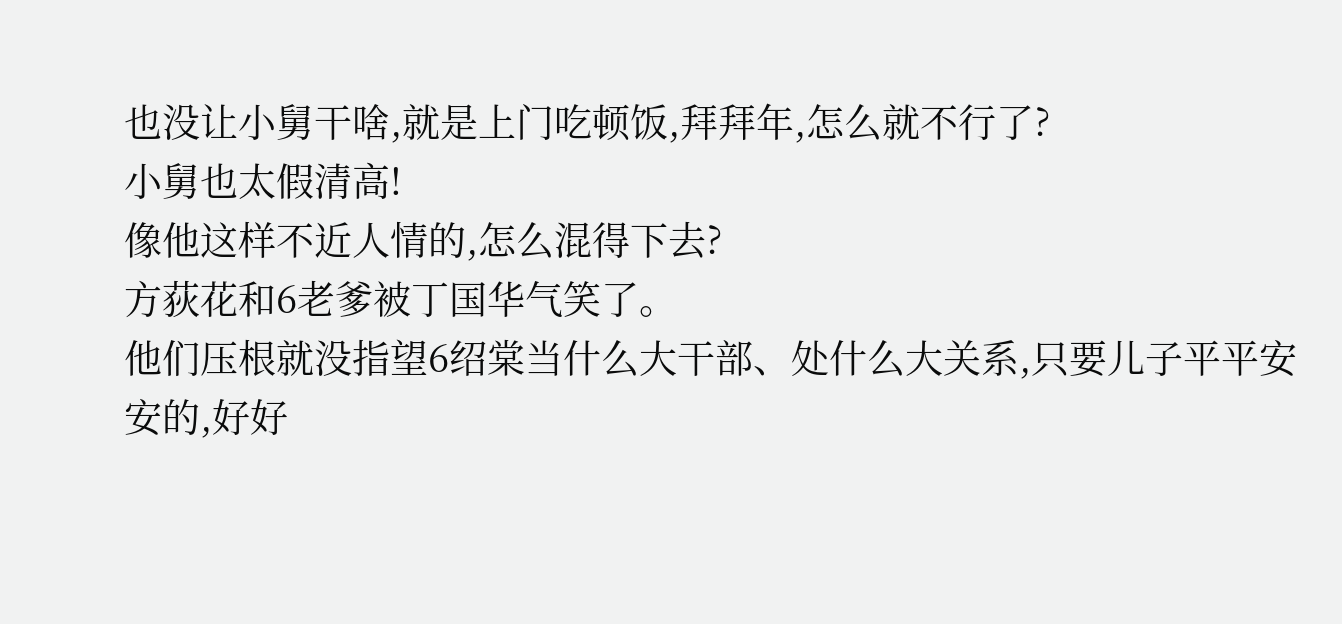也没让小舅干啥,就是上门吃顿饭,拜拜年,怎么就不行了?
小舅也太假清高!
像他这样不近人情的,怎么混得下去?
方荻花和6老爹被丁国华气笑了。
他们压根就没指望6绍棠当什么大干部、处什么大关系,只要儿子平平安安的,好好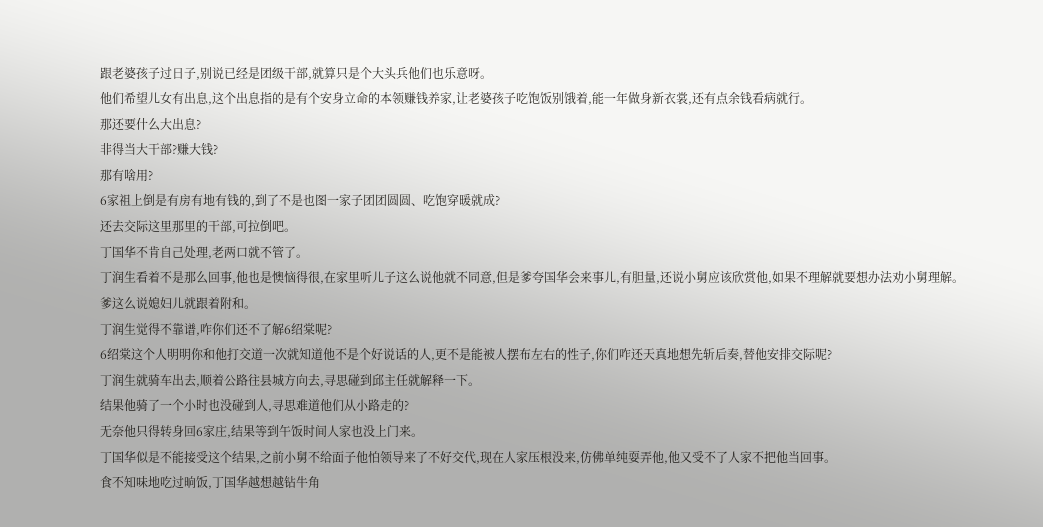跟老婆孩子过日子,别说已经是团级干部,就算只是个大头兵他们也乐意呀。
他们希望儿女有出息,这个出息指的是有个安身立命的本领赚钱养家,让老婆孩子吃饱饭别饿着,能一年做身新衣裳,还有点余钱看病就行。
那还要什么大出息?
非得当大干部?赚大钱?
那有啥用?
6家祖上倒是有房有地有钱的,到了不是也图一家子团团圆圆、吃饱穿暖就成?
还去交际这里那里的干部,可拉倒吧。
丁国华不肯自己处理,老两口就不管了。
丁润生看着不是那么回事,他也是懊恼得很,在家里听儿子这么说他就不同意,但是爹夸国华会来事儿,有胆量,还说小舅应该欣赏他,如果不理解就要想办法劝小舅理解。
爹这么说媳妇儿就跟着附和。
丁润生觉得不靠谱,咋你们还不了解6绍棠呢?
6绍棠这个人明明你和他打交道一次就知道他不是个好说话的人,更不是能被人摆布左右的性子,你们咋还天真地想先斩后奏,替他安排交际呢?
丁润生就骑车出去,顺着公路往县城方向去,寻思碰到邱主任就解释一下。
结果他骑了一个小时也没碰到人,寻思难道他们从小路走的?
无奈他只得转身回6家庄,结果等到午饭时间人家也没上门来。
丁国华似是不能接受这个结果,之前小舅不给面子他怕领导来了不好交代,现在人家压根没来,仿佛单纯耍弄他,他又受不了人家不把他当回事。
食不知味地吃过晌饭,丁国华越想越钻牛角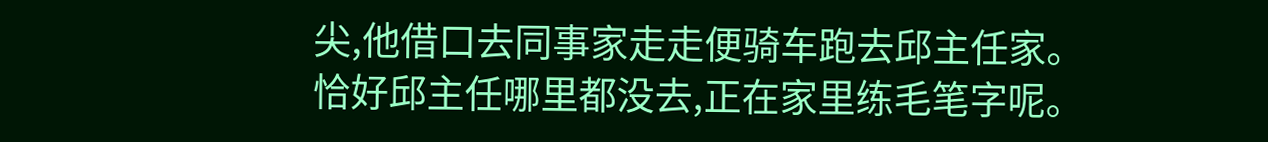尖,他借口去同事家走走便骑车跑去邱主任家。
恰好邱主任哪里都没去,正在家里练毛笔字呢。